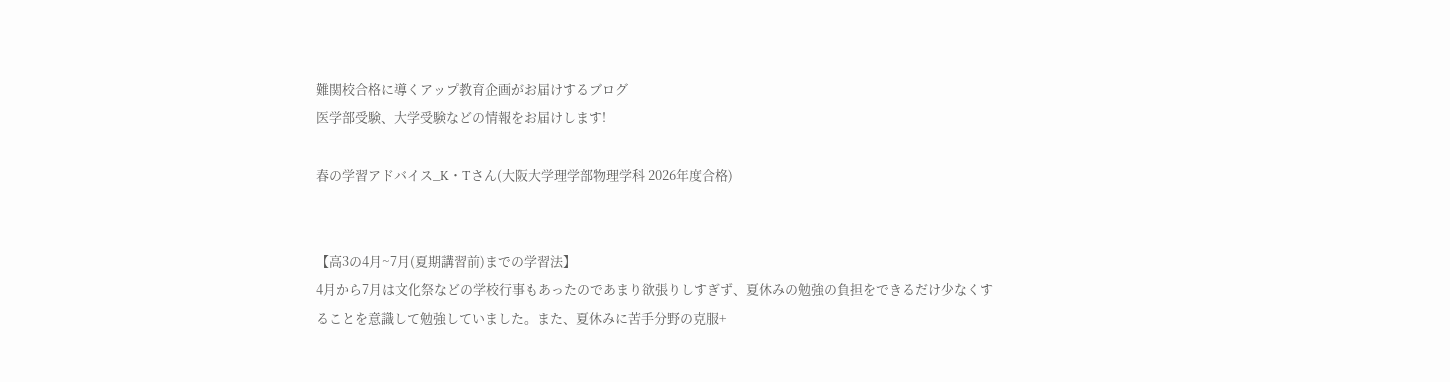難関校合格に導くアップ教育企画がお届けするブログ
医学部受験、大学受験などの情報をお届けします!

春の学習アドバイス_K・Tさん(大阪大学理学部物理学科 2026年度合格)


【高3の4月~7月(夏期講習前)までの学習法】
4月から7月は文化祭などの学校行事もあったのであまり欲張りしすぎず、夏休みの勉強の負担をできるだけ少なくすることを意識して勉強していました。また、夏休みに苦手分野の克服+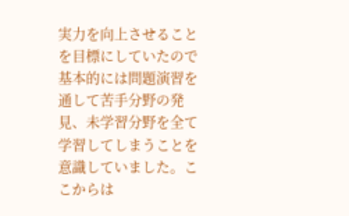実力を向上させることを目標にしていたので基本的には問題演習を通して苦手分野の発見、未学習分野を全て学習してしまうことを意識していました。ここからは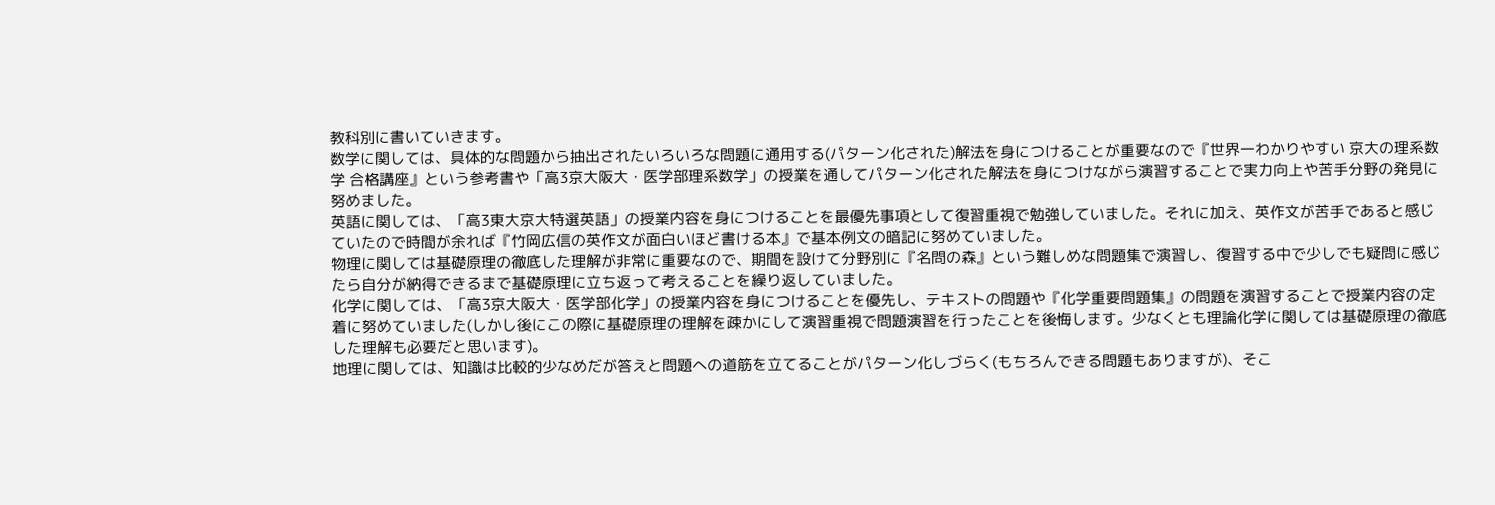教科別に書いていきます。
数学に関しては、具体的な問題から抽出されたいろいろな問題に通用する(パターン化された)解法を身につけることが重要なので『世界一わかりやすい 京大の理系数学 合格講座』という参考書や「高3京大阪大・医学部理系数学」の授業を通してパターン化された解法を身につけながら演習することで実力向上や苦手分野の発見に努めました。
英語に関しては、「高3東大京大特選英語」の授業内容を身につけることを最優先事項として復習重視で勉強していました。それに加え、英作文が苦手であると感じていたので時間が余れば『竹岡広信の英作文が面白いほど書ける本』で基本例文の暗記に努めていました。
物理に関しては基礎原理の徹底した理解が非常に重要なので、期間を設けて分野別に『名問の森』という難しめな問題集で演習し、復習する中で少しでも疑問に感じたら自分が納得できるまで基礎原理に立ち返って考えることを繰り返していました。
化学に関しては、「高3京大阪大・医学部化学」の授業内容を身につけることを優先し、テキストの問題や『化学重要問題集』の問題を演習することで授業内容の定着に努めていました(しかし後にこの際に基礎原理の理解を疎かにして演習重視で問題演習を行ったことを後悔します。少なくとも理論化学に関しては基礎原理の徹底した理解も必要だと思います)。
地理に関しては、知識は比較的少なめだが答えと問題への道筋を立てることがパターン化しづらく(もちろんできる問題もありますが)、そこ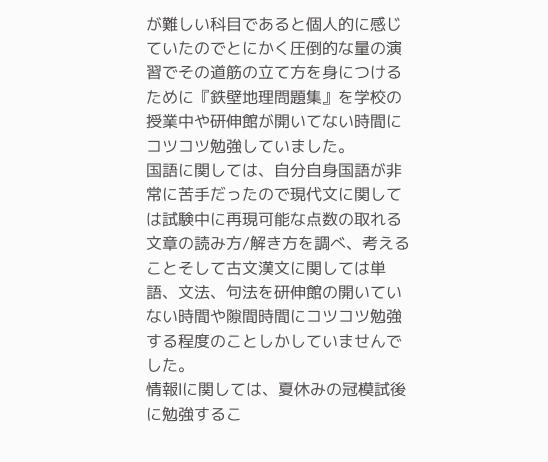が難しい科目であると個人的に感じていたのでとにかく圧倒的な量の演習でその道筋の立て方を身につけるために『鉄壁地理問題集』を学校の授業中や研伸館が開いてない時間にコツコツ勉強していました。
国語に関しては、自分自身国語が非常に苦手だったので現代文に関しては試験中に再現可能な点数の取れる文章の読み方/解き方を調べ、考えることそして古文漢文に関しては単語、文法、句法を研伸館の開いていない時間や隙間時間にコツコツ勉強する程度のことしかしていませんでした。
情報Ⅰに関しては、夏休みの冠模試後に勉強するこ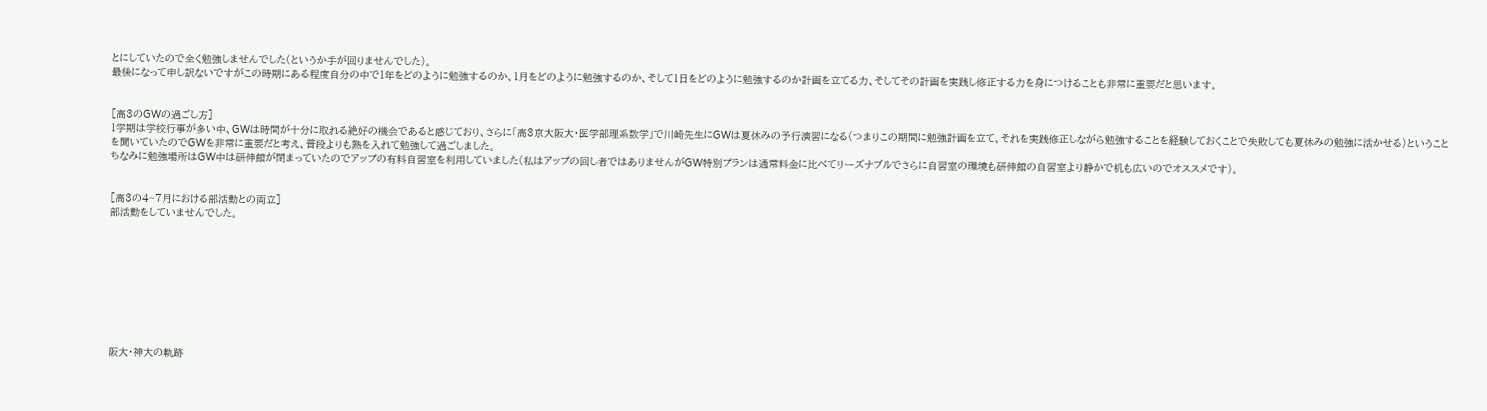とにしていたので全く勉強しませんでした(というか手が回りませんでした)。
最後になって申し訳ないですがこの時期にある程度自分の中で1年をどのように勉強するのか、1月をどのように勉強するのか、そして1日をどのように勉強するのか計画を立てる力、そしてその計画を実践し修正する力を身につけることも非常に重要だと思います。


[高3のGWの過ごし方]
1学期は学校行事が多い中、GWは時間が十分に取れる絶好の機会であると感じており、さらに「高3京大阪大・医学部理系数学」で川崎先生にGWは夏休みの予行演習になる(つまりこの期間に勉強計画を立て、それを実践修正しながら勉強することを経験しておくことで失敗しても夏休みの勉強に活かせる)ということを聞いていたのでGWを非常に重要だと考え、普段よりも熱を入れて勉強して過ごしました。
ちなみに勉強場所はGW中は研伸館が閉まっていたのでアップの有料自習室を利用していました(私はアップの回し者ではありませんがGW特別プランは通常料金に比べてリーズナブルでさらに自習室の環境も研伸館の自習室より静かで机も広いのでオススメです)。


[高3の4~7月における部活動との両立]
部活動をしていませんでした。









阪大・神大の軌跡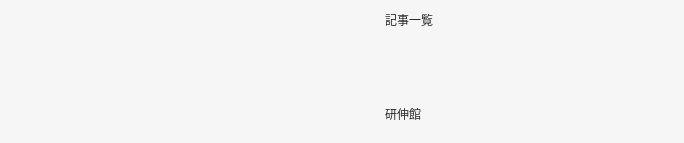記事一覧



研伸館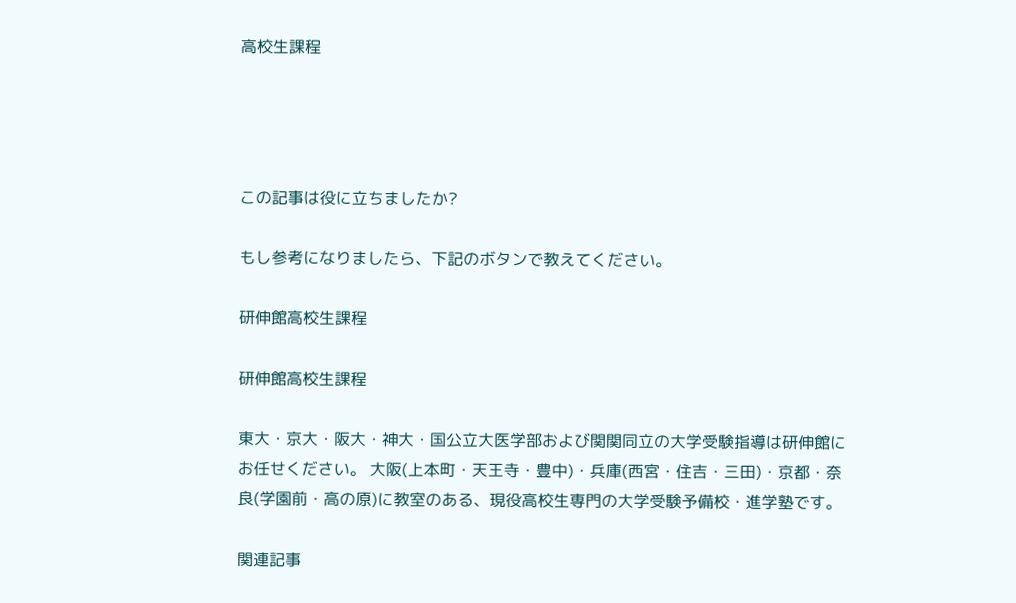高校生課程




この記事は役に立ちましたか?

もし参考になりましたら、下記のボタンで教えてください。

研伸館高校生課程

研伸館高校生課程

東大・京大・阪大・神大・国公立大医学部および関関同立の大学受験指導は研伸館にお任せください。 大阪(上本町・天王寺・豊中)・兵庫(西宮・住吉・三田)・京都・奈良(学園前・高の原)に教室のある、現役高校生専門の大学受験予備校・進学塾です。

関連記事